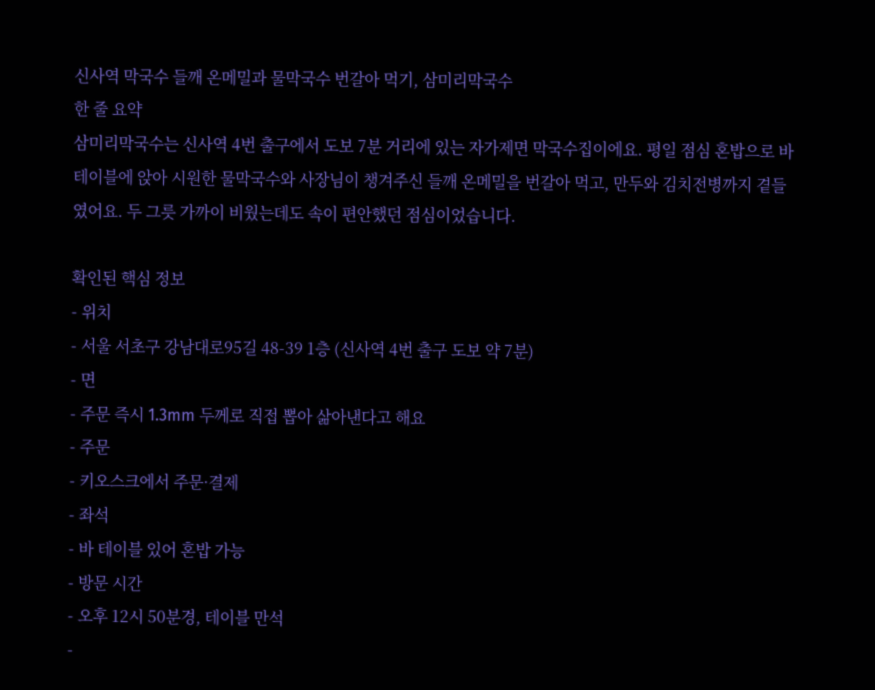신사역 막국수 들깨 온메밀과 물막국수 번갈아 먹기, 삼미리막국수
한 줄 요약
삼미리막국수는 신사역 4번 출구에서 도보 7분 거리에 있는 자가제면 막국수집이에요. 평일 점심 혼밥으로 바 테이블에 앉아 시원한 물막국수와 사장님이 챙겨주신 들깨 온메밀을 번갈아 먹고, 만두와 김치전병까지 곁들였어요. 두 그릇 가까이 비웠는데도 속이 편안했던 점심이었습니다.

확인된 핵심 정보
- 위치
- 서울 서초구 강남대로95길 48-39 1층 (신사역 4번 출구 도보 약 7분)
- 면
- 주문 즉시 1.3mm 두께로 직접 뽑아 삶아낸다고 해요
- 주문
- 키오스크에서 주문·결제
- 좌석
- 바 테이블 있어 혼밥 가능
- 방문 시간
- 오후 12시 50분경, 테이블 만석
-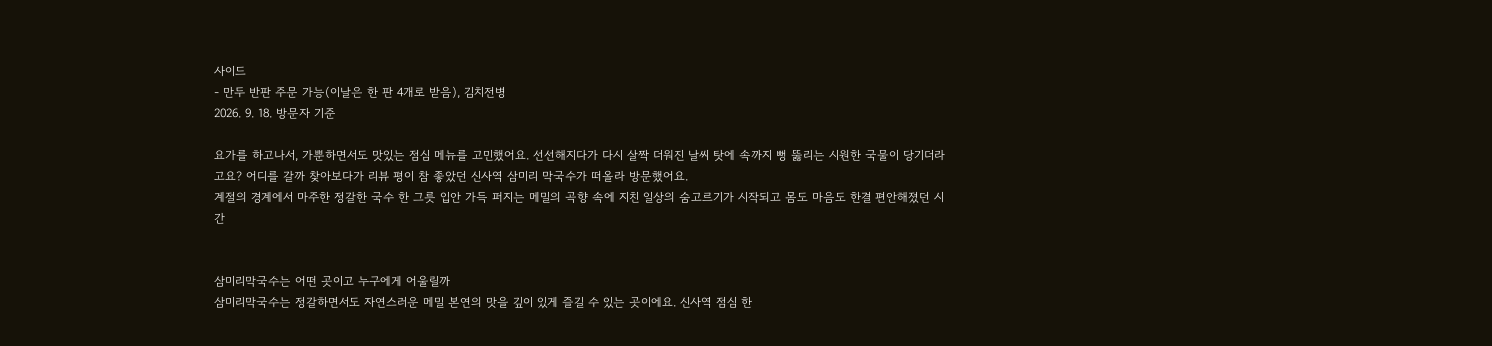사이드
- 만두 반판 주문 가능(이날은 한 판 4개로 받음), 김치전병
2026. 9. 18. 방문자 기준

요가를 하고나서, 가뿐하면서도 맛있는 점심 메뉴를 고민했어요. 선선해지다가 다시 살짝 더워진 날씨 탓에 속까지 뻥 뚫리는 시원한 국물이 당기더라고요? 어디를 갈까 찾아보다가 리뷰 평이 참 좋았던 신사역 삼미리 막국수가 떠올라 방문했어요.
계절의 경계에서 마주한 정갈한 국수 한 그릇 입안 가득 퍼지는 메밀의 곡향 속에 지친 일상의 숨고르기가 시작되고 몸도 마음도 한결 편안해졌던 시간


삼미리막국수는 어떤 곳이고 누구에게 어울릴까
삼미리막국수는 정갈하면서도 자연스러운 메밀 본연의 맛을 깊이 있게 즐길 수 있는 곳이에요. 신사역 점심 한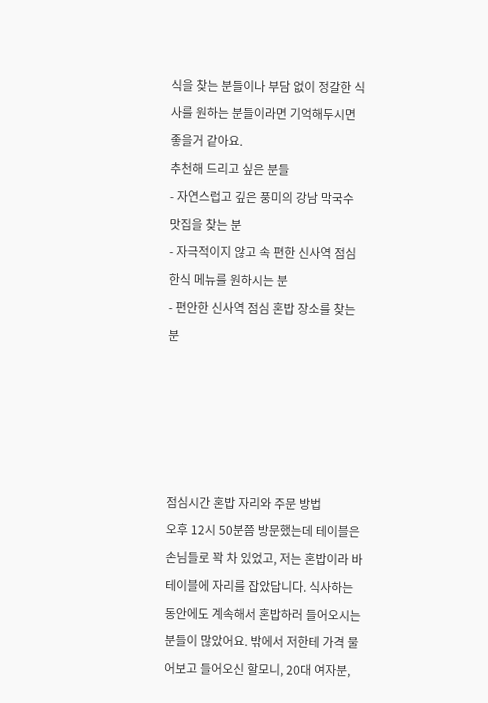식을 찾는 분들이나 부담 없이 정갈한 식사를 원하는 분들이라면 기억해두시면 좋을거 같아요.
추천해 드리고 싶은 분들
- 자연스럽고 깊은 풍미의 강남 막국수 맛집을 찾는 분
- 자극적이지 않고 속 편한 신사역 점심 한식 메뉴를 원하시는 분
- 편안한 신사역 점심 혼밥 장소를 찾는 분





점심시간 혼밥 자리와 주문 방법
오후 12시 50분쯤 방문했는데 테이블은 손님들로 꽉 차 있었고, 저는 혼밥이라 바 테이블에 자리를 잡았답니다. 식사하는 동안에도 계속해서 혼밥하러 들어오시는 분들이 많았어요. 밖에서 저한테 가격 물어보고 들어오신 할모니, 20대 여자분,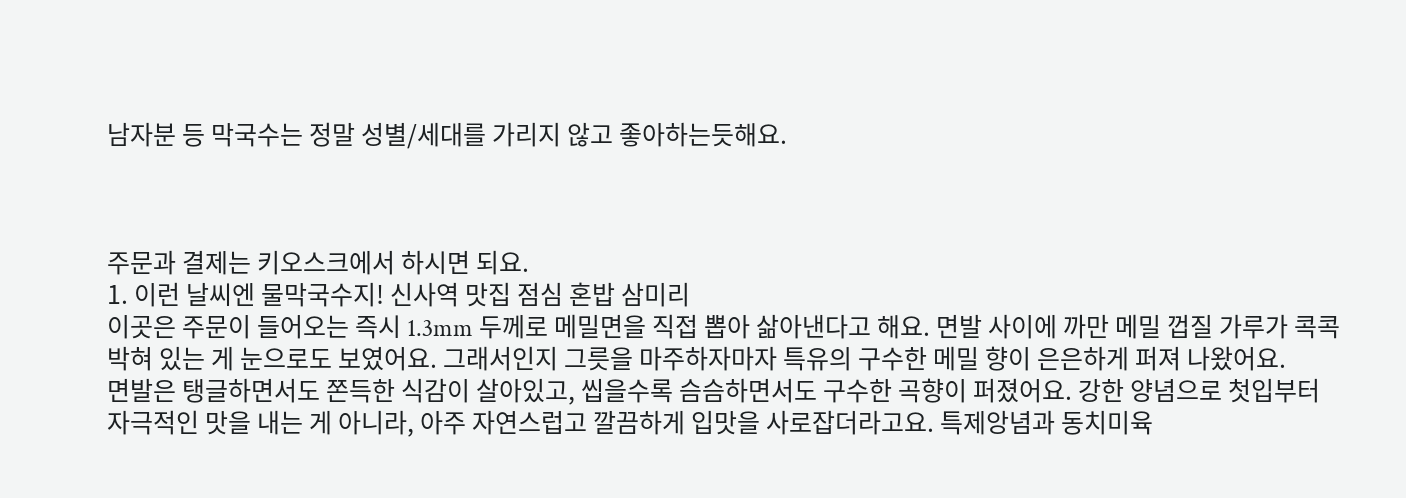남자분 등 막국수는 정말 성별/세대를 가리지 않고 좋아하는듯해요.



주문과 결제는 키오스크에서 하시면 되요.
1. 이런 날씨엔 물막국수지! 신사역 맛집 점심 혼밥 삼미리
이곳은 주문이 들어오는 즉시 1.3mm 두께로 메밀면을 직접 뽑아 삶아낸다고 해요. 면발 사이에 까만 메밀 껍질 가루가 콕콕 박혀 있는 게 눈으로도 보였어요. 그래서인지 그릇을 마주하자마자 특유의 구수한 메밀 향이 은은하게 퍼져 나왔어요.
면발은 탱글하면서도 쫀득한 식감이 살아있고, 씹을수록 슴슴하면서도 구수한 곡향이 퍼졌어요. 강한 양념으로 첫입부터 자극적인 맛을 내는 게 아니라, 아주 자연스럽고 깔끔하게 입맛을 사로잡더라고요. 특제앙념과 동치미육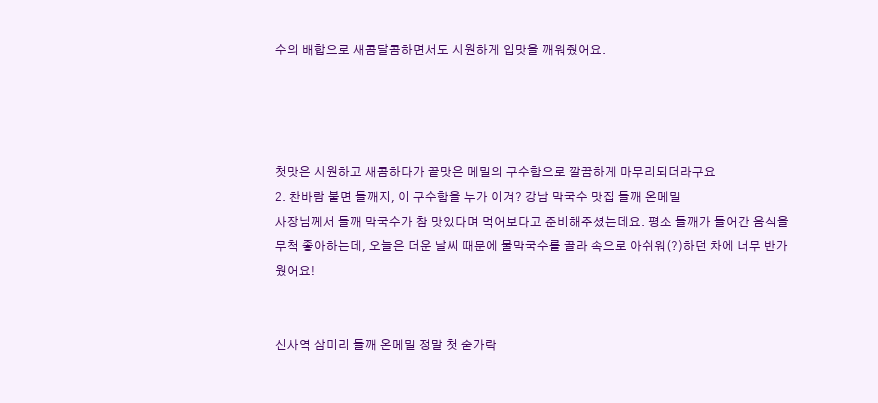수의 배합으로 새콤달콤하면서도 시원하게 입맛을 깨워줬어요.




첫맛은 시원하고 새콤하다가 끝맛은 메밀의 구수함으로 깔끔하게 마무리되더라구요
2. 찬바람 불면 들깨지, 이 구수함을 누가 이겨? 강남 막국수 맛집 들깨 온메밀
사장님께서 들깨 막국수가 참 맛있다며 먹어보다고 준비해주셨는데요. 평소 들깨가 들어간 음식을 무척 좋아하는데, 오늘은 더운 날씨 때문에 물막국수를 골라 속으로 아쉬워(?)하던 차에 너무 반가웠어요!


신사역 삼미리 들깨 온메밀 정말 첫 숟가락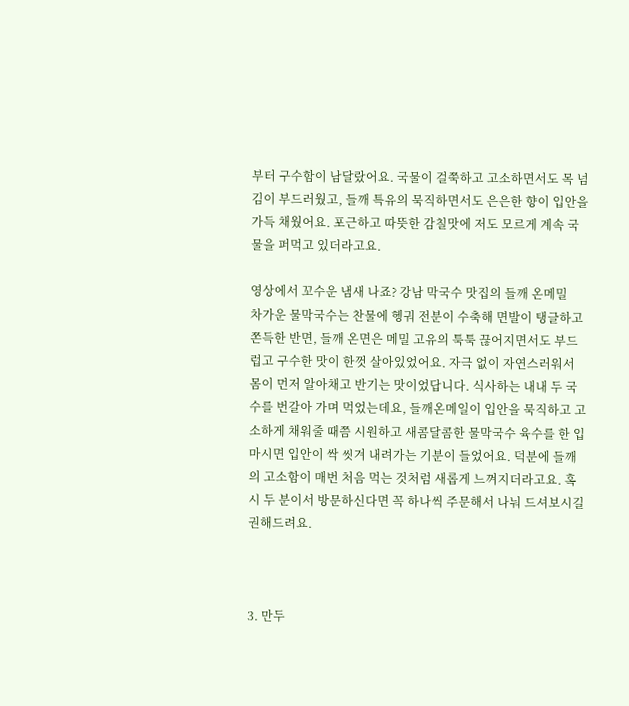부터 구수함이 남달랐어요. 국물이 걸쭉하고 고소하면서도 목 넘김이 부드러웠고, 들깨 특유의 묵직하면서도 은은한 향이 입안을 가득 채웠어요. 포근하고 따뜻한 감칠맛에 저도 모르게 계속 국물을 퍼먹고 있더라고요.

영상에서 꼬수운 냄새 나죠? 강남 막국수 맛집의 들깨 온메밀
차가운 물막국수는 찬물에 헹궈 전분이 수축해 면발이 탱글하고 쫀득한 반면, 들깨 온면은 메밀 고유의 툭툭 끊어지면서도 부드럽고 구수한 맛이 한껏 살아있었어요. 자극 없이 자연스러워서 몸이 먼저 알아채고 반기는 맛이었답니다. 식사하는 내내 두 국수를 번갈아 가며 먹었는데요, 들깨온메일이 입안을 묵직하고 고소하게 채워줄 때쯤 시원하고 새콤달콤한 물막국수 육수를 한 입 마시면 입안이 싹 씻겨 내려가는 기분이 들었어요. 덕분에 들깨의 고소함이 매번 처음 먹는 것처럼 새롭게 느껴지더라고요. 혹시 두 분이서 방문하신다면 꼭 하나씩 주문해서 나눠 드셔보시길 권해드려요.



3. 만두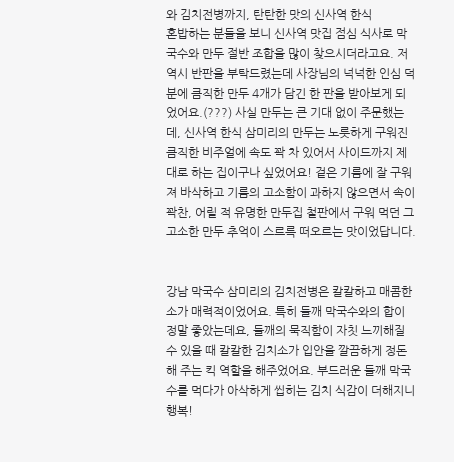와 김치전병까지, 탄탄한 맛의 신사역 한식
혼밥하는 분들을 보니 신사역 맛집 점심 식사로 막국수와 만두 절반 조합을 많이 찾으시더라고요. 저 역시 반판을 부탁드렸는데 사장님의 넉넉한 인심 덕분에 큼직한 만두 4개가 담긴 한 판을 받아보게 되었어요.(???) 사실 만두는 큰 기대 없이 주문했는데, 신사역 한식 삼미리의 만두는 노릇하게 구워진 큼직한 비주얼에 속도 꽉 차 있어서 사이드까지 제대로 하는 집이구나 싶었어요! 겉은 기름에 잘 구워져 바삭하고 기름의 고소함이 과하지 않으면서 속이 꽉찬, 어릴 적 유명한 만두집 철판에서 구워 먹던 그 고소한 만두 추억이 스르륵 떠오르는 맛이었답니다.


강남 막국수 삼미리의 김치전병은 칼칼하고 매콤한 소가 매력적이었어요. 특히 들깨 막국수와의 합이 정말 좋았는데요, 들깨의 묵직함이 자칫 느끼해질 수 있을 때 칼칼한 김치소가 입안을 깔끔하게 정돈해 주는 킥 역할을 해주었어요. 부드러운 들깨 막국수를 먹다가 아삭하게 씹히는 김치 식감이 더해지니 행복!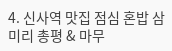4. 신사역 맛집 점심 혼밥 삼미리 총평 & 마무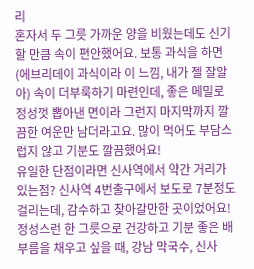리
혼자서 두 그릇 가까운 양을 비웠는데도 신기할 만큼 속이 편안했어요. 보통 과식을 하면 (에브리데이 과식이라 이 느낌, 내가 젤 잘알아) 속이 더부룩하기 마련인데, 좋은 메밀로 정성껏 뽑아낸 면이라 그런지 마지막까지 깔끔한 여운만 남더라고요. 많이 먹어도 부담스럽지 않고 기분도 깔끔했어요!
유일한 단점이라면 신사역에서 약간 거리가 있는점? 신사역 4번출구에서 보도로 7분정도 걸리는데, 감수하고 찾아갈만한 곳이었어요! 정성스런 한 그릇으로 건강하고 기분 좋은 배부름을 채우고 싶을 때, 강남 막국수, 신사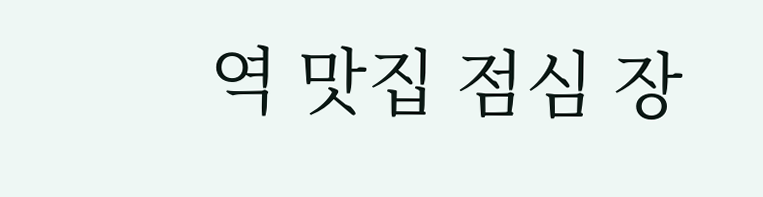역 맛집 점심 장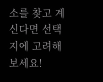소를 찾고 계신다면 선택지에 고려해보세요!